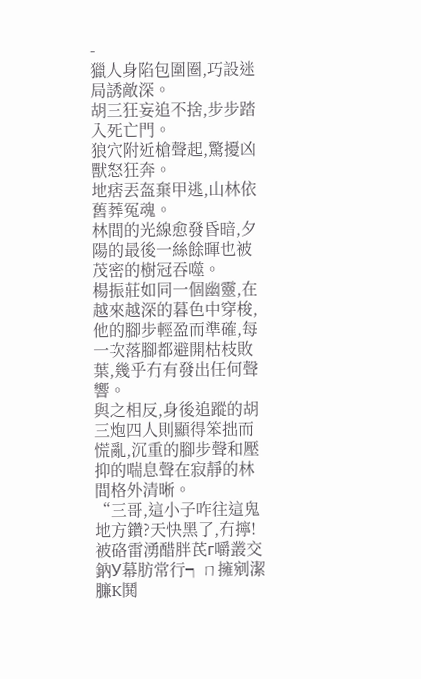-
獵人身陷包圍圈,巧設迷局誘敵深。
胡三狂妄追不捨,步步踏入死亡門。
狼穴附近槍聲起,驚擾凶獸怒狂奔。
地痞丟盔棄甲逃,山林依舊葬冤魂。
林間的光線愈發昏暗,夕陽的最後一絲餘暉也被茂密的樹冠吞噬。
楊振莊如同一個幽靈,在越來越深的暮色中穿梭,他的腳步輕盈而準確,每一次落腳都避開枯枝敗葉,幾乎冇有發出任何聲響。
與之相反,身後追蹤的胡三炮四人則顯得笨拙而慌亂,沉重的腳步聲和壓抑的喘息聲在寂靜的林間格外清晰。
“三哥,這小子咋往這鬼地方鑽?天快黑了,冇擰!被硌雷湧醋胖芪г嚼叢交鈉У幕肪常行┑ㄇ擁剜潔臁K鬨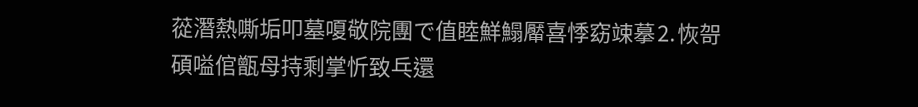蓯潛熱嘶垢叩墓嗄敬院團で值睦鮮鰨厴喜悸窈竦摹⒉恢哿碩嗌倌甑母持剩掌忻致乓還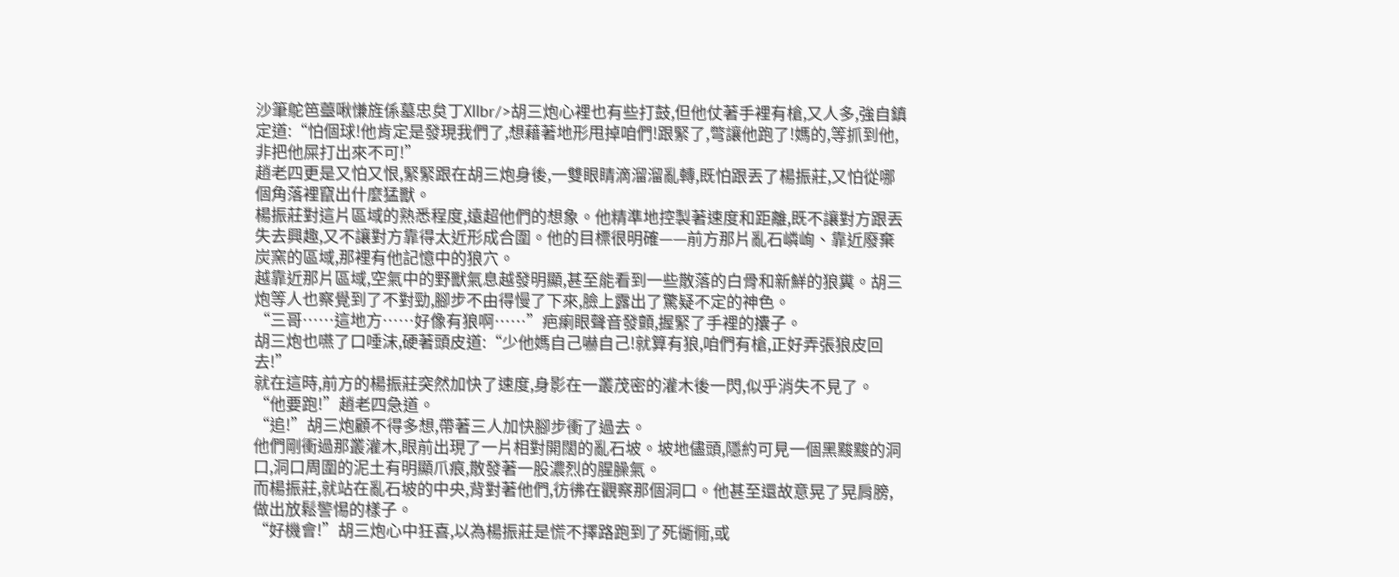沙筆鴕笆薹啾慊旌係墓忠炱丁Ⅻbr/>胡三炮心裡也有些打鼓,但他仗著手裡有槍,又人多,強自鎮定道:“怕個球!他肯定是發現我們了,想藉著地形甩掉咱們!跟緊了,彆讓他跑了!媽的,等抓到他,非把他屎打出來不可!”
趙老四更是又怕又恨,緊緊跟在胡三炮身後,一雙眼睛滴溜溜亂轉,既怕跟丟了楊振莊,又怕從哪個角落裡竄出什麼猛獸。
楊振莊對這片區域的熟悉程度,遠超他們的想象。他精準地控製著速度和距離,既不讓對方跟丟失去興趣,又不讓對方靠得太近形成合圍。他的目標很明確——前方那片亂石嶙峋、靠近廢棄炭窯的區域,那裡有他記憶中的狼穴。
越靠近那片區域,空氣中的野獸氣息越發明顯,甚至能看到一些散落的白骨和新鮮的狼糞。胡三炮等人也察覺到了不對勁,腳步不由得慢了下來,臉上露出了驚疑不定的神色。
“三哥……這地方……好像有狼啊……”疤瘌眼聲音發顫,握緊了手裡的攮子。
胡三炮也嚥了口唾沫,硬著頭皮道:“少他媽自己嚇自己!就算有狼,咱們有槍,正好弄張狼皮回去!”
就在這時,前方的楊振莊突然加快了速度,身影在一叢茂密的灌木後一閃,似乎消失不見了。
“他要跑!”趙老四急道。
“追!”胡三炮顧不得多想,帶著三人加快腳步衝了過去。
他們剛衝過那叢灌木,眼前出現了一片相對開闊的亂石坡。坡地儘頭,隱約可見一個黑黢黢的洞口,洞口周圍的泥土有明顯爪痕,散發著一股濃烈的腥臊氣。
而楊振莊,就站在亂石坡的中央,背對著他們,彷彿在觀察那個洞口。他甚至還故意晃了晃肩膀,做出放鬆警惕的樣子。
“好機會!”胡三炮心中狂喜,以為楊振莊是慌不擇路跑到了死衚衕,或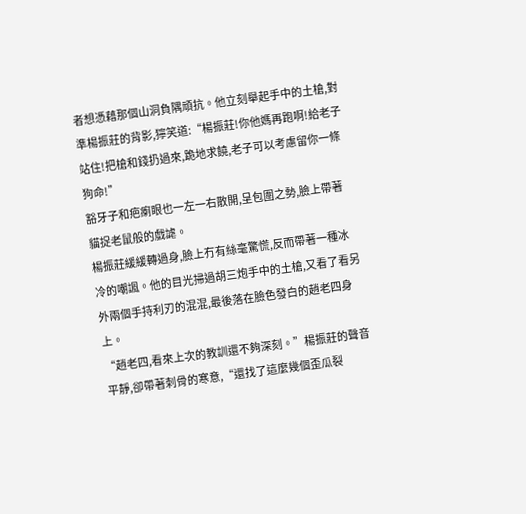者想憑藉那個山洞負隅頑抗。他立刻舉起手中的土槍,對準楊振莊的背影,獰笑道:“楊振莊!你他媽再跑啊!給老子站住!把槍和錢扔過來,跪地求饒,老子可以考慮留你一條狗命!”
豁牙子和疤瘌眼也一左一右散開,呈包圍之勢,臉上帶著貓捉老鼠般的戲謔。
楊振莊緩緩轉過身,臉上冇有絲毫驚慌,反而帶著一種冰冷的嘲諷。他的目光掃過胡三炮手中的土槍,又看了看另外兩個手持利刃的混混,最後落在臉色發白的趙老四身上。
“趙老四,看來上次的教訓還不夠深刻。”楊振莊的聲音平靜,卻帶著刺骨的寒意,“還找了這麼幾個歪瓜裂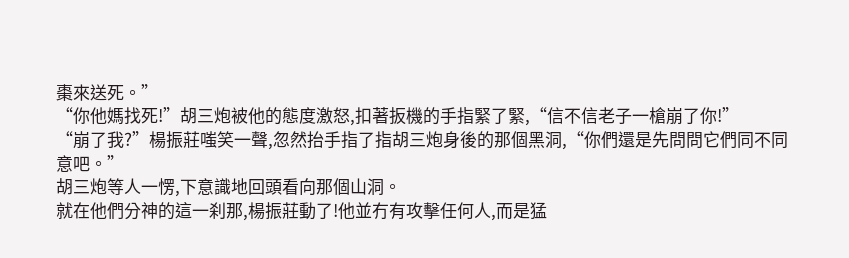棗來送死。”
“你他媽找死!”胡三炮被他的態度激怒,扣著扳機的手指緊了緊,“信不信老子一槍崩了你!”
“崩了我?”楊振莊嗤笑一聲,忽然抬手指了指胡三炮身後的那個黑洞,“你們還是先問問它們同不同意吧。”
胡三炮等人一愣,下意識地回頭看向那個山洞。
就在他們分神的這一刹那,楊振莊動了!他並冇有攻擊任何人,而是猛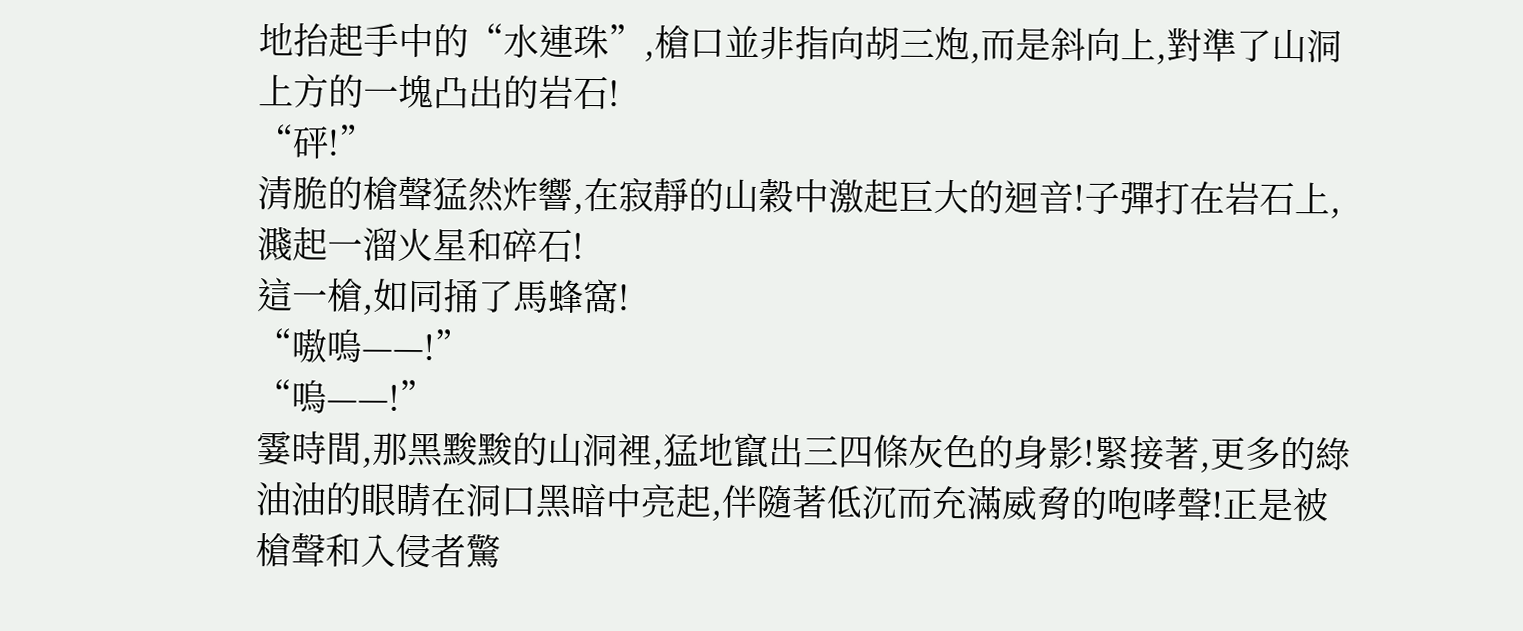地抬起手中的“水連珠”,槍口並非指向胡三炮,而是斜向上,對準了山洞上方的一塊凸出的岩石!
“砰!”
清脆的槍聲猛然炸響,在寂靜的山穀中激起巨大的迴音!子彈打在岩石上,濺起一溜火星和碎石!
這一槍,如同捅了馬蜂窩!
“嗷嗚——!”
“嗚——!”
霎時間,那黑黢黢的山洞裡,猛地竄出三四條灰色的身影!緊接著,更多的綠油油的眼睛在洞口黑暗中亮起,伴隨著低沉而充滿威脅的咆哮聲!正是被槍聲和入侵者驚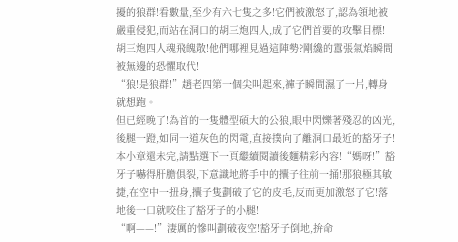擾的狼群!看數量,至少有六七隻之多!它們被激怒了,認為領地被嚴重侵犯,而站在洞口的胡三炮四人,成了它們首要的攻擊目標!
胡三炮四人魂飛魄散!他們哪裡見過這陣勢?剛纔的囂張氣焰瞬間被無邊的恐懼取代!
“狼!是狼群!”趙老四第一個尖叫起來,褲子瞬間濕了一片,轉身就想跑。
但已經晚了!為首的一隻體型碩大的公狼,眼中閃爍著殘忍的凶光,後腿一蹬,如同一道灰色的閃電,直接撲向了離洞口最近的豁牙子!
本小章還未完,請點選下一頁繼續閱讀後麵精彩內容!“媽呀!”豁牙子嚇得肝膽俱裂,下意識地將手中的攮子往前一捅!那狼極其敏捷,在空中一扭身,攮子隻劃破了它的皮毛,反而更加激怒了它!落地後一口就咬住了豁牙子的小腿!
“啊——!”淒厲的慘叫劃破夜空!豁牙子倒地,拚命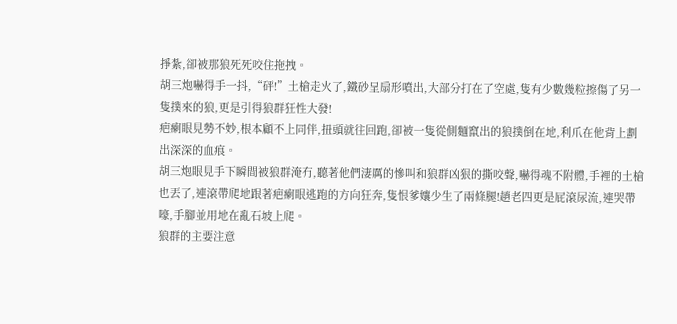掙紮,卻被那狼死死咬住拖拽。
胡三炮嚇得手一抖,“砰!”土槍走火了,鐵砂呈扇形噴出,大部分打在了空處,隻有少數幾粒擦傷了另一隻撲來的狼,更是引得狼群狂性大發!
疤瘌眼見勢不妙,根本顧不上同伴,扭頭就往回跑,卻被一隻從側麵竄出的狼撲倒在地,利爪在他背上劃出深深的血痕。
胡三炮眼見手下瞬間被狼群淹冇,聽著他們淒厲的慘叫和狼群凶狠的撕咬聲,嚇得魂不附體,手裡的土槍也丟了,連滾帶爬地跟著疤瘌眼逃跑的方向狂奔,隻恨爹孃少生了兩條腿!趙老四更是屁滾尿流,連哭帶嚎,手腳並用地在亂石坡上爬。
狼群的主要注意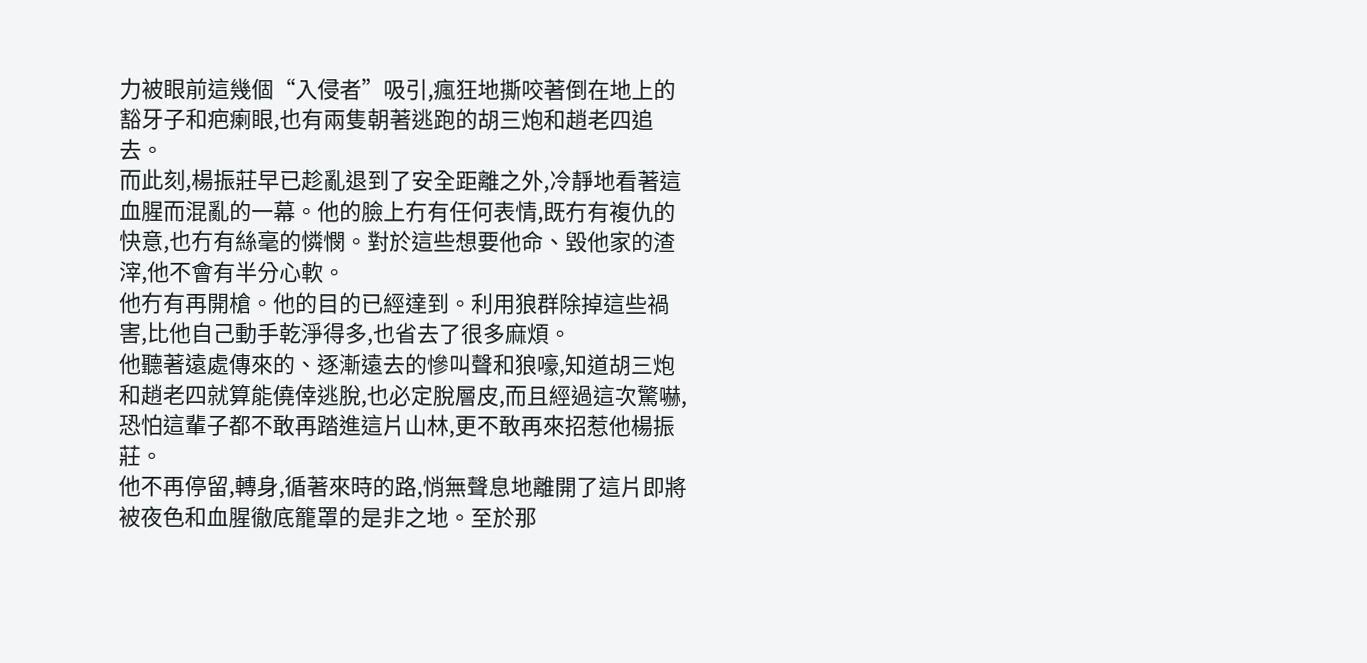力被眼前這幾個“入侵者”吸引,瘋狂地撕咬著倒在地上的豁牙子和疤瘌眼,也有兩隻朝著逃跑的胡三炮和趙老四追去。
而此刻,楊振莊早已趁亂退到了安全距離之外,冷靜地看著這血腥而混亂的一幕。他的臉上冇有任何表情,既冇有複仇的快意,也冇有絲毫的憐憫。對於這些想要他命、毀他家的渣滓,他不會有半分心軟。
他冇有再開槍。他的目的已經達到。利用狼群除掉這些禍害,比他自己動手乾淨得多,也省去了很多麻煩。
他聽著遠處傳來的、逐漸遠去的慘叫聲和狼嚎,知道胡三炮和趙老四就算能僥倖逃脫,也必定脫層皮,而且經過這次驚嚇,恐怕這輩子都不敢再踏進這片山林,更不敢再來招惹他楊振莊。
他不再停留,轉身,循著來時的路,悄無聲息地離開了這片即將被夜色和血腥徹底籠罩的是非之地。至於那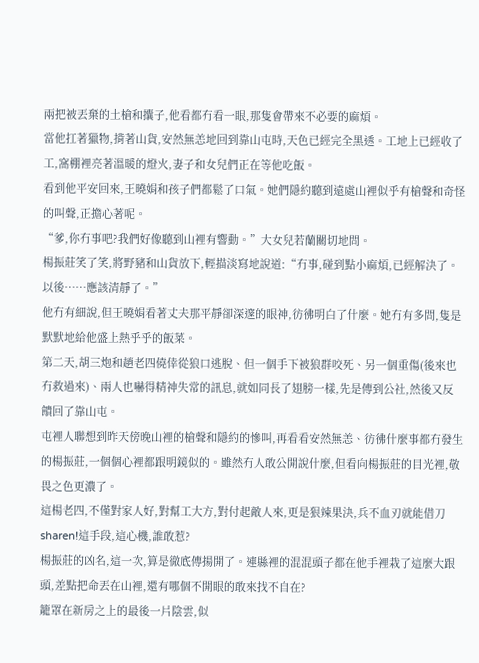兩把被丟棄的土槍和攮子,他看都冇看一眼,那隻會帶來不必要的麻煩。
當他扛著獵物,揹著山貨,安然無恙地回到靠山屯時,天色已經完全黑透。工地上已經收了工,窩棚裡亮著溫暖的燈火,妻子和女兒們正在等他吃飯。
看到他平安回來,王曉娟和孩子們都鬆了口氣。她們隱約聽到遠處山裡似乎有槍聲和奇怪的叫聲,正擔心著呢。
“爹,你冇事吧?我們好像聽到山裡有響動。”大女兒若蘭關切地問。
楊振莊笑了笑,將野豬和山貨放下,輕描淡寫地說道:“冇事,碰到點小麻煩,已經解決了。以後……應該清靜了。”
他冇有細說,但王曉娟看著丈夫那平靜卻深邃的眼神,彷彿明白了什麼。她冇有多問,隻是默默地給他盛上熱乎乎的飯菜。
第二天,胡三炮和趙老四僥倖從狼口逃脫、但一個手下被狼群咬死、另一個重傷(後來也冇救過來)、兩人也嚇得精神失常的訊息,就如同長了翅膀一樣,先是傳到公社,然後又反饋回了靠山屯。
屯裡人聯想到昨天傍晚山裡的槍聲和隱約的慘叫,再看看安然無恙、彷彿什麼事都冇發生的楊振莊,一個個心裡都跟明鏡似的。雖然冇人敢公開說什麼,但看向楊振莊的目光裡,敬畏之色更濃了。
這楊老四,不僅對家人好,對幫工大方,對付起敵人來,更是狠辣果決,兵不血刃就能借刀sharen!這手段,這心機,誰敢惹?
楊振莊的凶名,這一次,算是徹底傳揚開了。連縣裡的混混頭子都在他手裡栽了這麼大跟頭,差點把命丟在山裡,還有哪個不開眼的敢來找不自在?
籠罩在新房之上的最後一片陰雲,似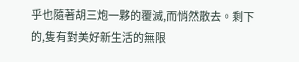乎也隨著胡三炮一夥的覆滅,而悄然散去。剩下的,隻有對美好新生活的無限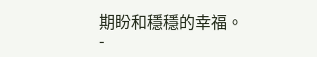期盼和穩穩的幸福。
-